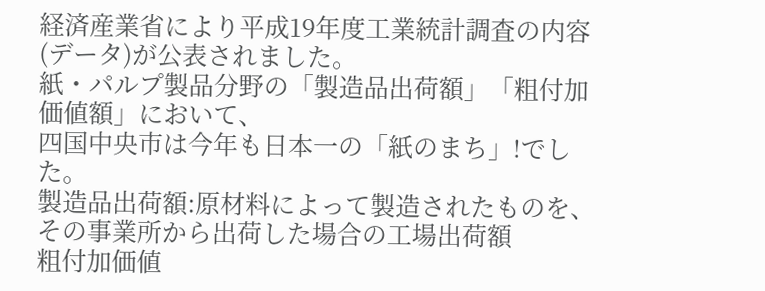経済産業省により平成19年度工業統計調査の内容(データ)が公表されました。
紙・パルプ製品分野の「製造品出荷額」「粗付加価値額」において、
四国中央市は今年も日本一の「紙のまち」!でした。
製造品出荷額:原材料によって製造されたものを、その事業所から出荷した場合の工場出荷額
粗付加価値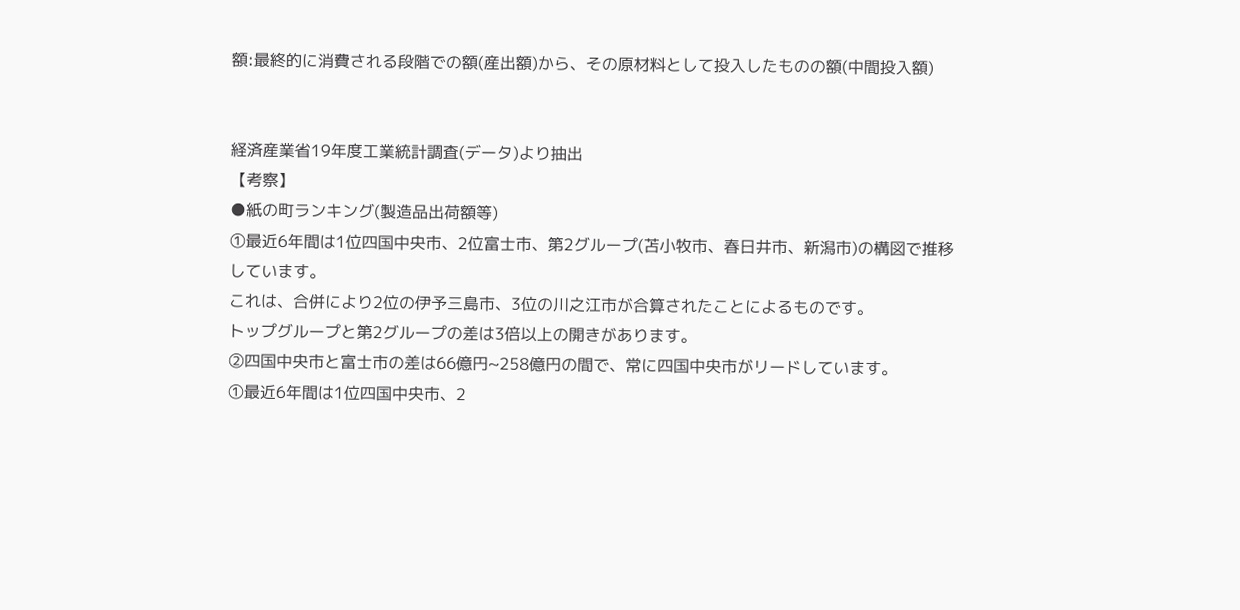額:最終的に消費される段階での額(産出額)から、その原材料として投入したものの額(中間投入額)


経済産業省19年度工業統計調査(データ)より抽出
【考察】
●紙の町ランキング(製造品出荷額等)
①最近6年間は1位四国中央市、2位富士市、第2グループ(苫小牧市、春日井市、新潟市)の構図で推移しています。
これは、合併により2位の伊予三島市、3位の川之江市が合算されたことによるものです。
トップグループと第2グループの差は3倍以上の開きがあります。
②四国中央市と富士市の差は66億円~258億円の間で、常に四国中央市がリードしています。
①最近6年間は1位四国中央市、2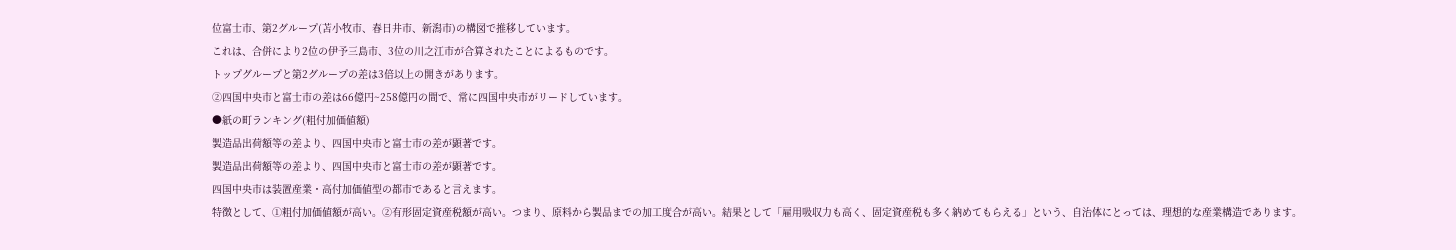位富士市、第2グループ(苫小牧市、春日井市、新潟市)の構図で推移しています。
これは、合併により2位の伊予三島市、3位の川之江市が合算されたことによるものです。
トップグループと第2グループの差は3倍以上の開きがあります。
②四国中央市と富士市の差は66億円~258億円の間で、常に四国中央市がリードしています。
●紙の町ランキング(粗付加価値額)
製造品出荷額等の差より、四国中央市と富士市の差が顕著です。
製造品出荷額等の差より、四国中央市と富士市の差が顕著です。
四国中央市は装置産業・高付加価値型の都市であると言えます。
特徴として、①粗付加価値額が高い。②有形固定資産税額が高い。つまり、原料から製品までの加工度合が高い。結果として「雇用吸収力も高く、固定資産税も多く納めてもらえる」という、自治体にとっては、理想的な産業構造であります。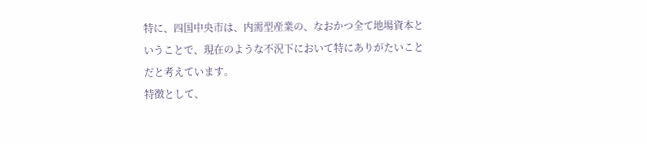特に、四国中央市は、内需型産業の、なおかつ全て地場資本ということで、現在のような不況下において特にありがたいことだと考えています。
特徴として、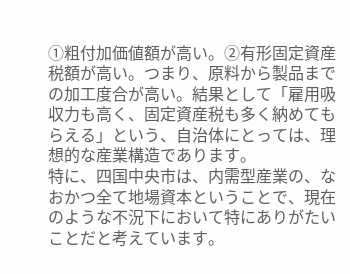①粗付加価値額が高い。②有形固定資産税額が高い。つまり、原料から製品までの加工度合が高い。結果として「雇用吸収力も高く、固定資産税も多く納めてもらえる」という、自治体にとっては、理想的な産業構造であります。
特に、四国中央市は、内需型産業の、なおかつ全て地場資本ということで、現在のような不況下において特にありがたいことだと考えています。